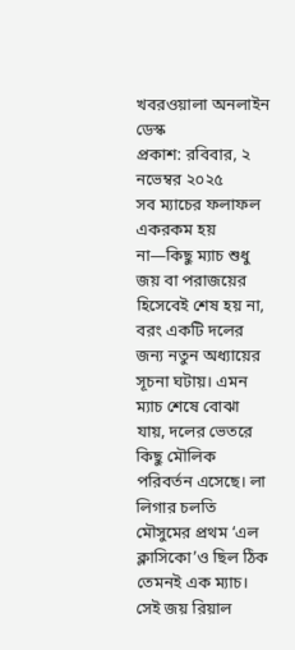খবরওয়ালা অনলাইন ডেস্ক
প্রকাশ: রবিবার, ২ নভেম্বর ২০২৫
সব ম্যাচের ফলাফল একরকম হয় না—কিছু ম্যাচ শুধু জয় বা পরাজয়ের হিসেবেই শেষ হয় না, বরং একটি দলের জন্য নতুন অধ্যায়ের সূচনা ঘটায়। এমন ম্যাচ শেষে বোঝা যায়, দলের ভেতরে কিছু মৌলিক পরিবর্তন এসেছে। লা লিগার চলতি মৌসুমের প্রথম ‘এল ক্লাসিকো’ও ছিল ঠিক তেমনই এক ম্যাচ। সেই জয় রিয়াল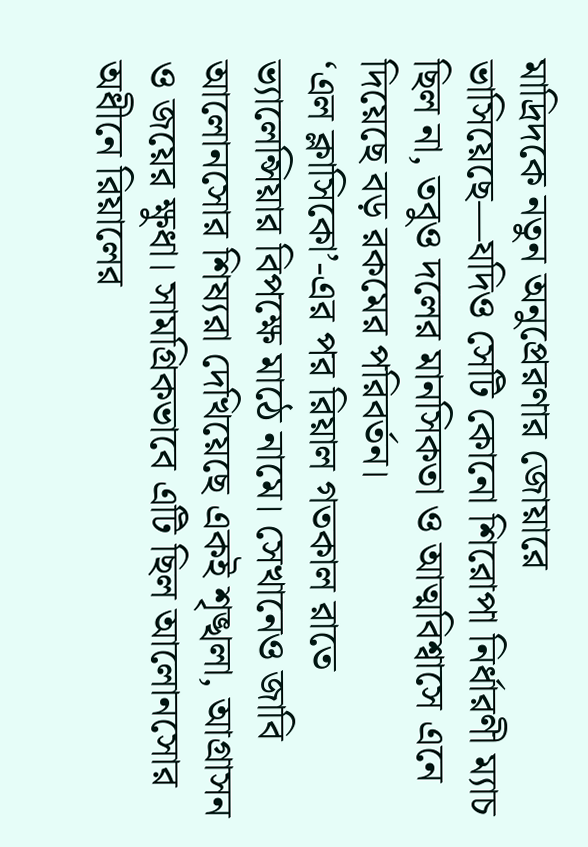মাদ্রিদকে নতুন অনুপ্রেরণার জোয়ারে ভাসিয়েছে—যদিও সেটি কোনো শিরোপা নির্ধারণী ম্যাচ ছিল না, তবুও দলের মানসিকতা ও আত্মবিশ্বাসে এনে দিয়েছে বড় রকমের পরিবর্তন।
‘এল ক্লাসিকো’-এর পর রিয়াল গতকাল রাতে ভ্যালেন্সিয়ার বিপক্ষে মাঠে নামে। সেখানেও জাবি আলোনসোর শিষ্যরা দেখিয়েছে একই শৃঙ্খলা, আগ্রাসন ও জয়ের ক্ষুধা। সামগ্রিকভাবে এটি ছিল আলোনসোর অধীনে রিয়ালের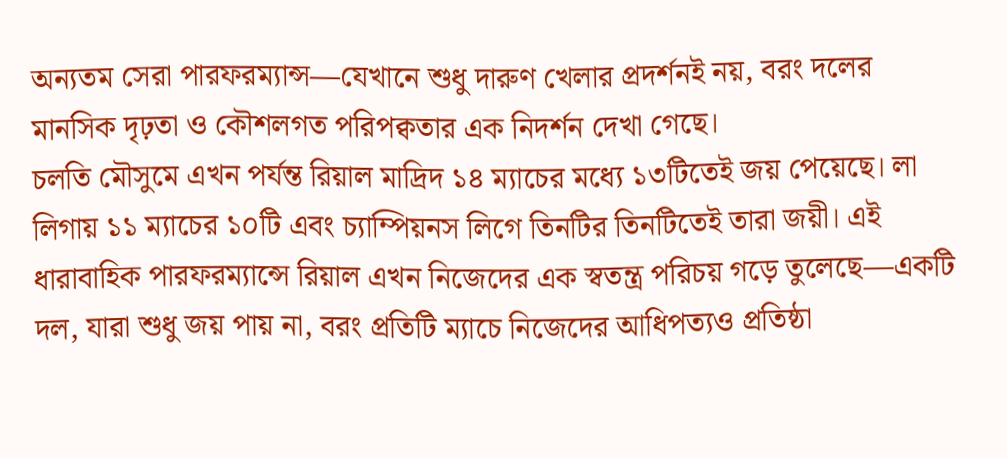অন্যতম সেরা পারফরম্যান্স—যেখানে শুধু দারুণ খেলার প্রদর্শনই নয়, বরং দলের মানসিক দৃঢ়তা ও কৌশলগত পরিপক্বতার এক নিদর্শন দেখা গেছে।
চলতি মৌসুমে এখন পর্যন্ত রিয়াল মাদ্রিদ ১৪ ম্যাচের মধ্যে ১৩টিতেই জয় পেয়েছে। লা লিগায় ১১ ম্যাচের ১০টি এবং চ্যাম্পিয়নস লিগে তিনটির তিনটিতেই তারা জয়ী। এই ধারাবাহিক পারফরম্যান্সে রিয়াল এখন নিজেদের এক স্বতন্ত্র পরিচয় গড়ে তুলেছে—একটি দল, যারা শুধু জয় পায় না, বরং প্রতিটি ম্যাচে নিজেদের আধিপত্যও প্রতিষ্ঠা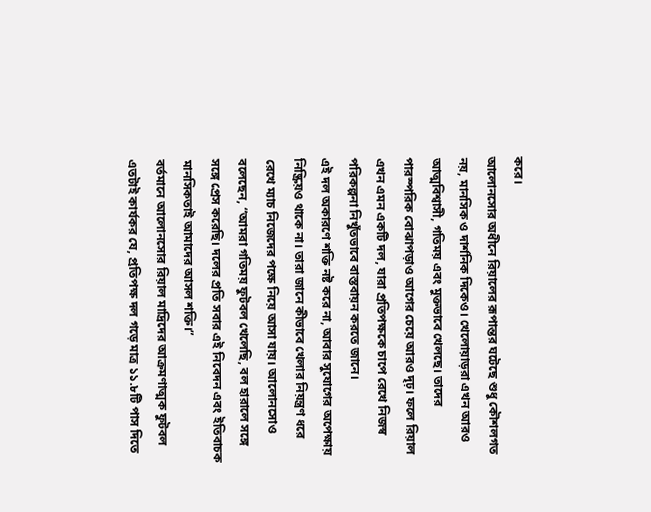করে।
আলোনসোর অধীনে রিয়ালের রূপান্তর ঘটেছে শুধু কৌশলগত নয়, মানসিক ও দার্শনিক দিকেও। খেলোয়াড়রা এখন আরও আত্মবিশ্বাসী, গতিময় এবং মুক্তভাবে খেলছে। তাদের পারস্পরিক বোঝাপড়াও আগের চেয়ে আরও দৃঢ়। ফলে রিয়াল এখন এমন একটি দল, যারা প্রতিপক্ষকে চাপে রেখে নিজস্ব পরিকল্পনা নিখুঁতভাবে বাস্তবায়ন করতে জানে।
এই দল অকারণে শক্তি নষ্ট করে না, আবার সুযোগের অপেক্ষায় নিষ্ক্রিয়ও থাকে না। তারা জানে কীভাবে খেলার নিয়ন্ত্রণ ধরে রেখে ম্যাচ নিজেদের পক্ষে নিয়ে আসা যায়। আলোনসোও বলেছেন, “আমরা গতিময় ফুটবল খেলেছি, বল হারালে সঙ্গে সঙ্গে প্রেস করেছি। দলের প্রতি সবার এই নিবেদন এবং ইতিবাচক মানসিকতাই আমাদের আসল শক্তি।”
বর্তমানে আলোনসোর রিয়াল মাদ্রিদের আক্রমণাত্মক ফুটবল এতটাই কার্যকর যে, প্রতিপক্ষ দল গড়ে মাত্র ১১.৮টি পাস দিতে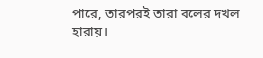পারে, তারপরই তারা বলের দখল হারায়।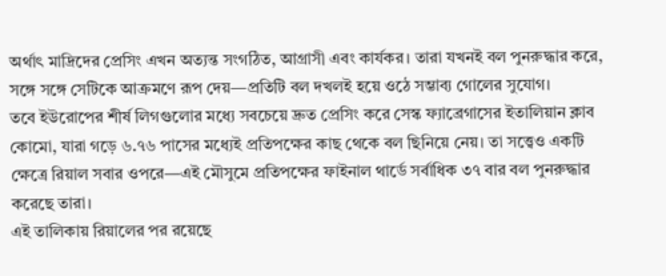অর্থাৎ মাদ্রিদের প্রেসিং এখন অত্যন্ত সংগঠিত, আগ্রাসী এবং কার্যকর। তারা যখনই বল পুনরুদ্ধার করে, সঙ্গে সঙ্গে সেটিকে আক্রমণে রূপ দেয়—প্রতিটি বল দখলই হয়ে ওঠে সম্ভাব্য গোলের সুযোগ।
তবে ইউরোপের শীর্ষ লিগগুলোর মধ্যে সবচেয়ে দ্রুত প্রেসিং করে সেস্ক ফ্যাব্রেগাসের ইতালিয়ান ক্লাব কোমো, যারা গড়ে ৬.৭৬ পাসের মধ্যেই প্রতিপক্ষের কাছ থেকে বল ছিনিয়ে নেয়। তা সত্ত্বেও একটি ক্ষেত্রে রিয়াল সবার ওপরে—এই মৌসুমে প্রতিপক্ষের ফাইনাল থার্ডে সর্বাধিক ৩৭ বার বল পুনরুদ্ধার করেছে তারা।
এই তালিকায় রিয়ালের পর রয়েছে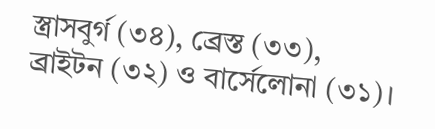স্ত্রাসবুর্গ (৩৪), ব্রেস্ত (৩৩), ব্রাইটন (৩২) ও বার্সেলোনা (৩১)।